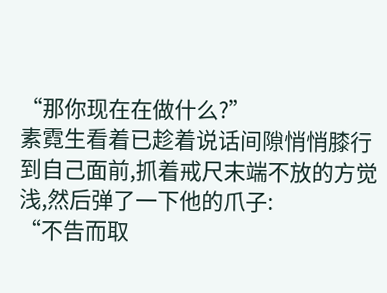“那你现在在做什么?”
素霓生看着已趁着说话间隙悄悄膝行到自己面前,抓着戒尺末端不放的方觉浅,然后弹了一下他的爪子:
“不告而取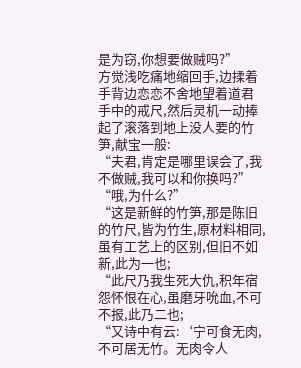是为窃,你想要做贼吗?”
方觉浅吃痛地缩回手,边揉着手背边恋恋不舍地望着道君手中的戒尺,然后灵机一动捧起了滚落到地上没人要的竹笋,献宝一般:
“夫君,肯定是哪里误会了,我不做贼,我可以和你换吗?”
“哦,为什么?”
“这是新鲜的竹笋,那是陈旧的竹尺,皆为竹生,原材料相同,虽有工艺上的区别,但旧不如新,此为一也;
“此尺乃我生死大仇,积年宿怨怀恨在心,虽磨牙吮血,不可不报,此乃二也;
“又诗中有云:‘宁可食无肉,不可居无竹。无肉令人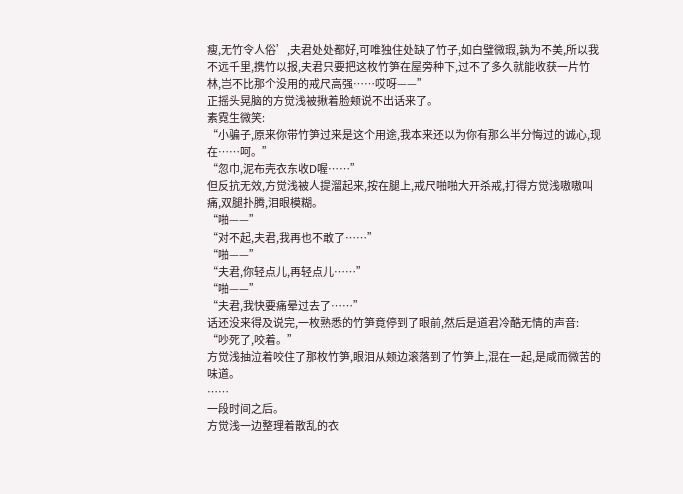瘦,无竹令人俗’,夫君处处都好,可唯独住处缺了竹子,如白璧微瑕,孰为不美,所以我不远千里,携竹以报,夫君只要把这枚竹笋在屋旁种下,过不了多久就能收获一片竹林,岂不比那个没用的戒尺高强……哎呀——”
正摇头晃脑的方觉浅被揪着脸颊说不出话来了。
素霓生微笑:
“小骗子,原来你带竹笋过来是这个用途,我本来还以为你有那么半分悔过的诚心,现在……呵。”
“忽巾,泥布壳衣东收D喔……”
但反抗无效,方觉浅被人提溜起来,按在腿上,戒尺啪啪大开杀戒,打得方觉浅嗷嗷叫痛,双腿扑腾,泪眼模糊。
“啪——”
“对不起,夫君,我再也不敢了……”
“啪——”
“夫君,你轻点儿,再轻点儿……”
“啪——”
“夫君,我快要痛晕过去了……”
话还没来得及说完,一枚熟悉的竹笋竟停到了眼前,然后是道君冷酷无情的声音:
“吵死了,咬着。”
方觉浅抽泣着咬住了那枚竹笋,眼泪从颊边滚落到了竹笋上,混在一起,是咸而微苦的味道。
……
一段时间之后。
方觉浅一边整理着散乱的衣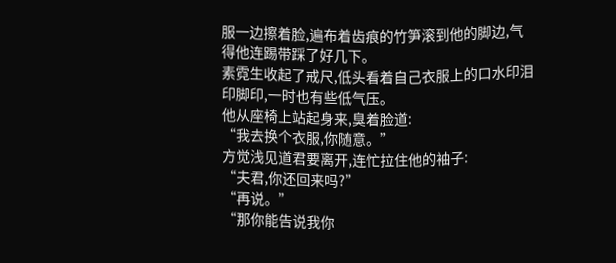服一边擦着脸,遍布着齿痕的竹笋滚到他的脚边,气得他连踢带踩了好几下。
素霓生收起了戒尺,低头看着自己衣服上的口水印泪印脚印,一时也有些低气压。
他从座椅上站起身来,臭着脸道:
“我去换个衣服,你随意。”
方觉浅见道君要离开,连忙拉住他的袖子:
“夫君,你还回来吗?”
“再说。”
“那你能告说我你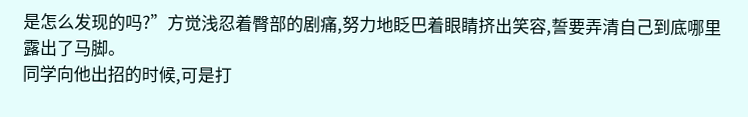是怎么发现的吗?”方觉浅忍着臀部的剧痛,努力地眨巴着眼睛挤出笑容,誓要弄清自己到底哪里露出了马脚。
同学向他出招的时候,可是打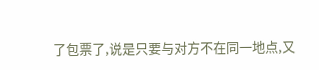了包票了,说是只要与对方不在同一地点,又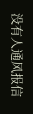没有人通风报信